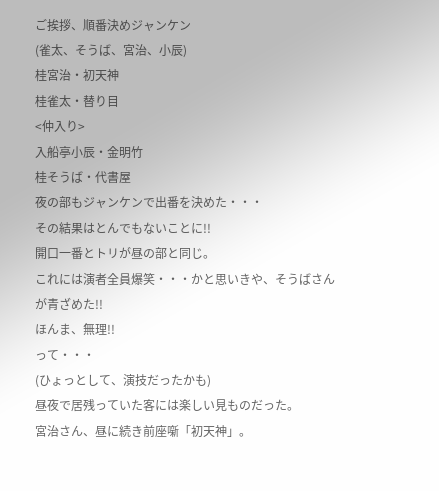ご挨拶、順番決めジャンケン
(雀太、そうば、宮治、小辰)
桂宮治・初天神
桂雀太・替り目
<仲入り>
入船亭小辰・金明竹
桂そうば・代書屋
夜の部もジャンケンで出番を決めた・・・
その結果はとんでもないことに!!
開口一番とトリが昼の部と同じ。
これには演者全員爆笑・・・かと思いきや、そうばさんが青ざめた!!
ほんま、無理!!
って・・・
(ひょっとして、演技だったかも)
昼夜で居残っていた客には楽しい見ものだった。
宮治さん、昼に続き前座噺「初天神」。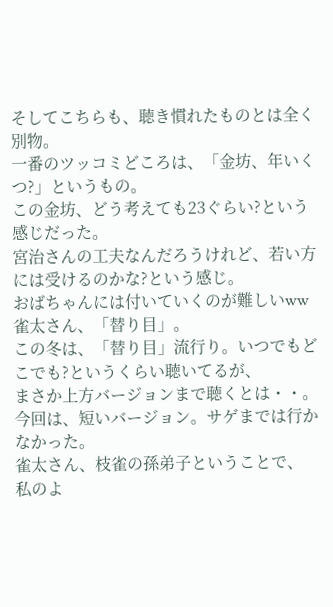そしてこちらも、聴き慣れたものとは全く別物。
一番のツッコミどころは、「金坊、年いくつ?」というもの。
この金坊、どう考えても23ぐらい?という感じだった。
宮治さんの工夫なんだろうけれど、若い方には受けるのかな?という感じ。
おばちゃんには付いていくのが難しいww
雀太さん、「替り目」。
この冬は、「替り目」流行り。いつでもどこでも?というくらい聴いてるが、
まさか上方バージョンまで聴くとは・・。
今回は、短いバージョン。サゲまでは行かなかった。
雀太さん、枝雀の孫弟子ということで、
私のよ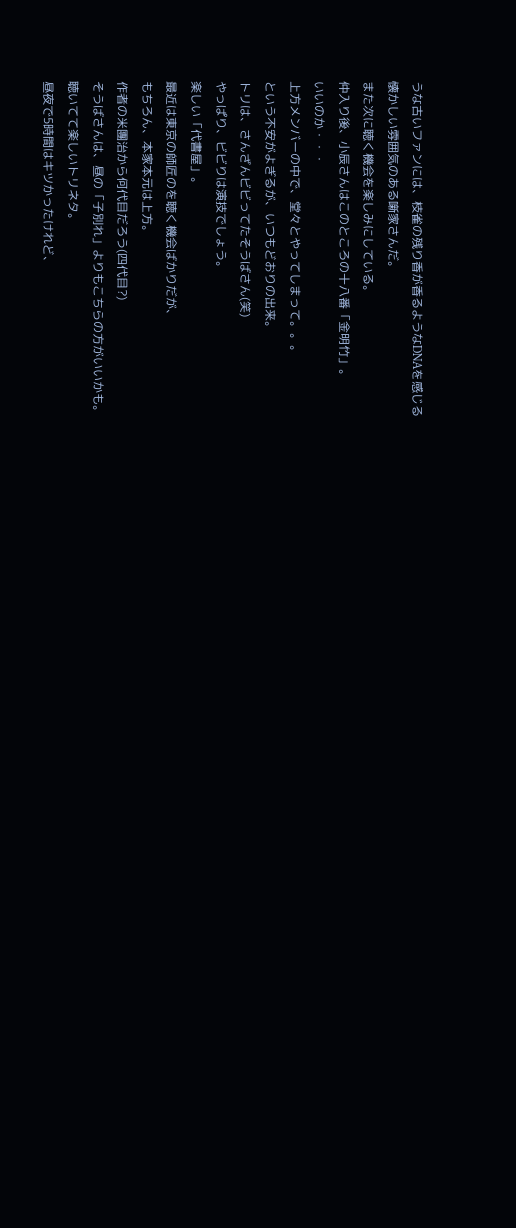うな古いファンには、枝雀の残り香が香るようなDNAを感じる
懐かしい雰囲気のある噺家さんだ。
また次に聴く機会を楽しみにしている。
仲入り後、小辰さんはこのところの十八番「金明竹」。
いいのか・・・
上方メンバーの中で、堂々とやってしまって。。。
という不安がよぎるが、いつもどおりの出来。
トリは、さんざんビビってたそうばさん(笑)
やっぱり、ビビりは演技でしょう。
楽しい「代書屋」。
最近は東京の師匠のを聴く機会ばかりだが、
もちろん、本家本元は上方。
作者の米團治から何代目だろう(四代目?)
そうばさんは、昼の「子別れ」よりもこちらの方がいいかも。
聴いてて楽しいトリネタ。
昼夜で5時間はキツかったけれど、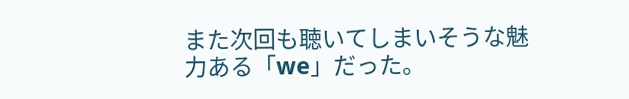また次回も聴いてしまいそうな魅力ある「we」だった。